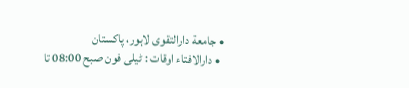• جامعة دارالتقوی لاہور، پاکستان
  • دارالافتاء اوقات : ٹیلی فون صبح 08:00 تا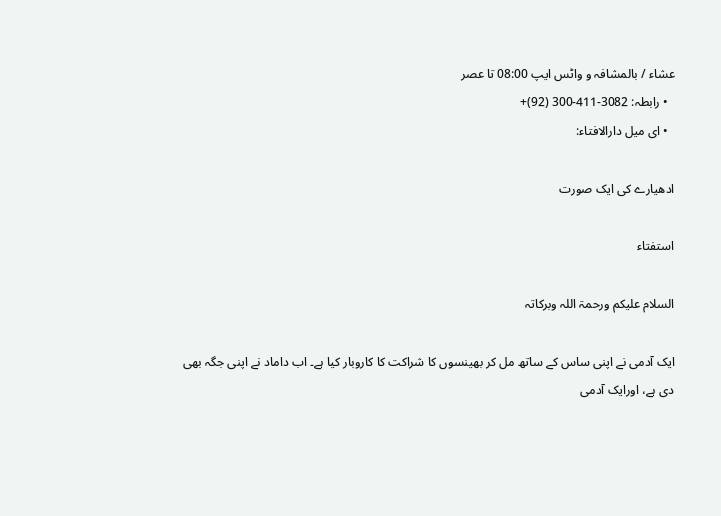عشاء / بالمشافہ و واٹس ایپ 08:00 تا عصر
  • رابطہ: 3082-411-300 (92)+
  • ای میل دارالافتاء:

ادھیارے کی ایک صورت

استفتاء

السلام علیکم ورحمۃ اللہ وبرکاتہ

ایک آدمی نے اپنی ساس کے ساتھ مل کر بھینسوں کا شراکت کا کاروبار کیا ہے۔ اب داماد نے اپنی جگہ بھی دی ہے، اورایک آدمی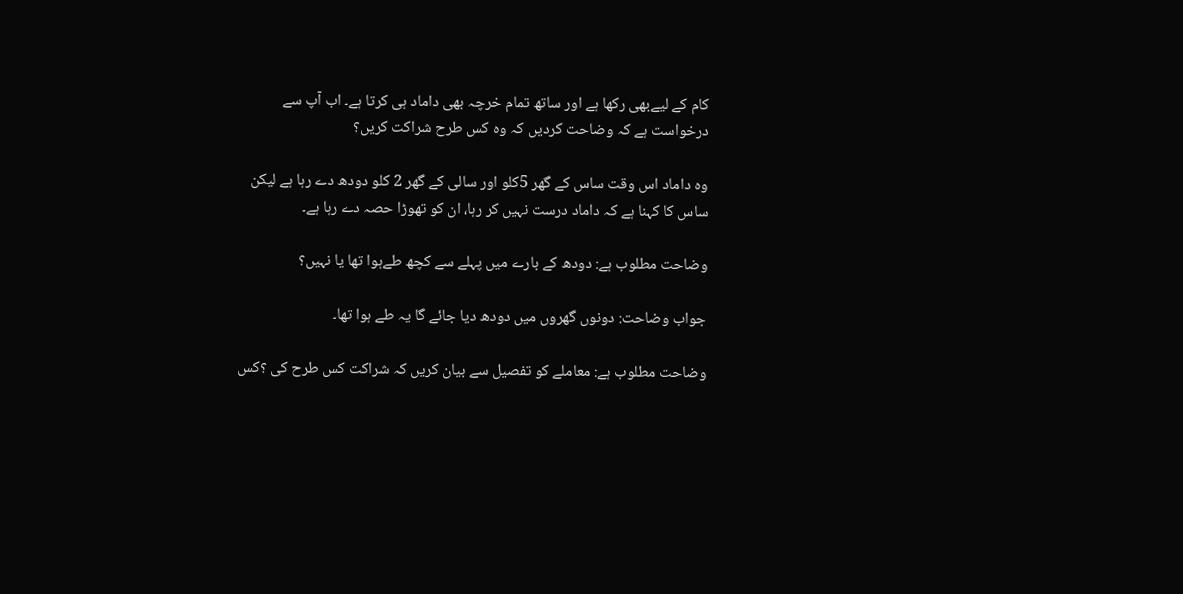کام کے لیےبھی رکھا ہے اور ساتھ تمام خرچہ بھی داماد ہی کرتا ہے۔ اب آپ سے درخواست ہے کہ وضاحت کردیں کہ وہ کس طرح شراکت کریں؟

وہ داماد اس وقت ساس کے گھر 5کلو اور سالی کے گھر 2 کلو دودھ دے رہا ہے لیکن ساس کا کہنا ہے کہ داماد درست نہیں کر رہا، ان کو تھوڑا حصہ دے رہا ہے۔

وضاحت مطلوب ہے: دودھ کے بارے میں پہلے سے کچھ طےہوا تھا یا نہیں؟

جواب وضاحت: دونوں گھروں میں دودھ دیا جائے گا یہ طے ہوا تھا۔

وضاحت مطلوب ہے: معاملے کو تفصیل سے بیان کریں کہ شراکت کس طرح کی ؟کس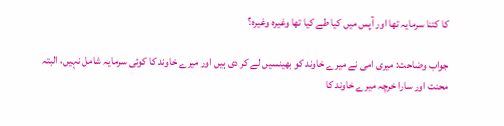کا کتنا سرمایہ تھا اور آپس میں کیا طے کیا تھا وغیرہ وغیرہ؟

جواب وضاحت: میری امی نے میرے خاوند کو بھینسیں لے کر دی ہیں اور میرے خاوند کا کوئی سرمایہ شامل نہیں، البتہ محنت اور سارا خرچہ میرے خاوند کا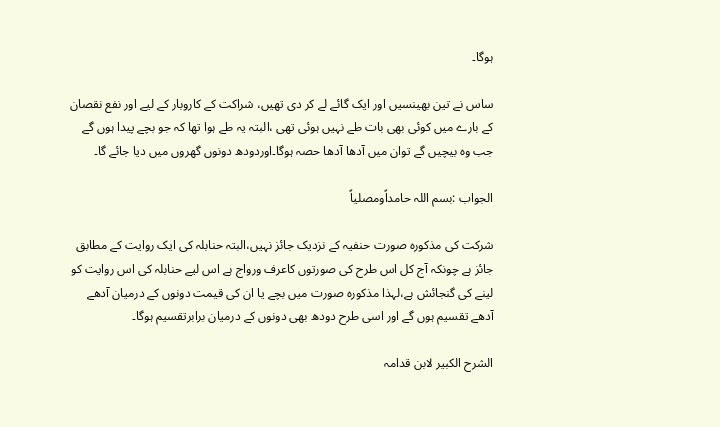ہوگا۔

ساس نے تین بھینسیں اور ایک گائے لے کر دی تھیں، شراکت کے کاروبار کے لیے اور نفع نقصان کے بارے میں کوئی بھی بات طے نہیں ہوئی تھی ،البتہ یہ طے ہوا تھا کہ جو بچے پیدا ہوں گے جب وہ بیچیں گے توان میں آدھا آدھا حصہ ہوگا۔اوردودھ دونوں گھروں میں دیا جائے گا۔

الجواب :بسم اللہ حامداًومصلیاً

شرکت کی مذکورہ صورت حنفیہ کے نزدیک جائز نہیں،البتہ حنابلہ کی ایک روایت کے مطابق جائز ہے چونکہ آج کل اس طرح کی صورتوں کاعرف ورواج ہے اس لیے حنابلہ کی اس روایت کو لینے کی گنجائش ہے،لہذا مذکورہ صورت میں بچے یا ان کی قیمت دونوں کے درمیان آدھے آدھے تقسیم ہوں گے اور اسی طرح دودھ بھی دونوں کے درمیان برابرتقسیم ہوگا۔

الشرح الکبیر لابن قدامہ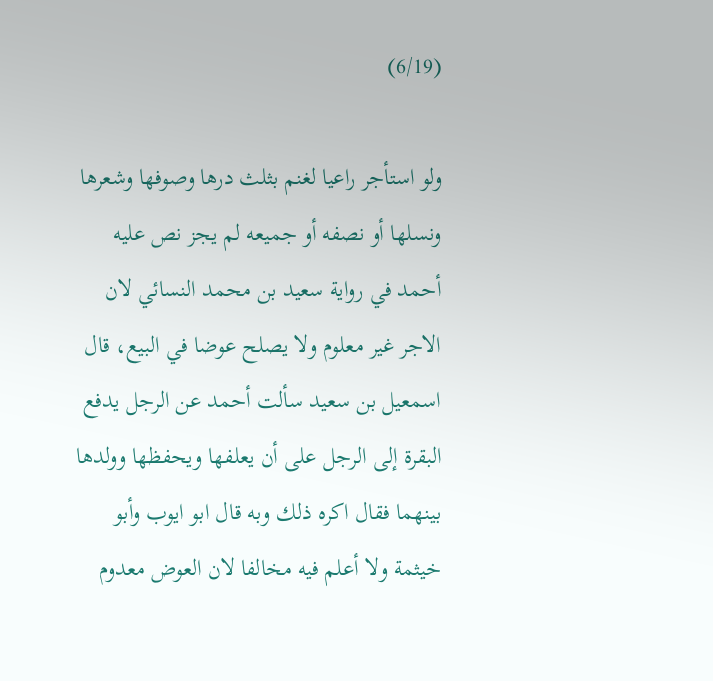(6/19)

ولو استأجر راعيا لغنم بثلث درها وصوفها وشعرها ونسلها أو نصفه أو جميعه لم يجز نص عليه أحمد في رواية سعيد بن محمد النسائي لان الاجر غير معلوم ولا يصلح عوضا في البيع، قال اسمعيل بن سعيد سألت أحمد عن الرجل يدفع البقرة إلى الرجل على أن يعلفها ويحفظها وولدها بينهما فقال اكره ذلك وبه قال ابو ايوب وأبو خيثمة ولا أعلم فيه مخالفا لان العوض معدوم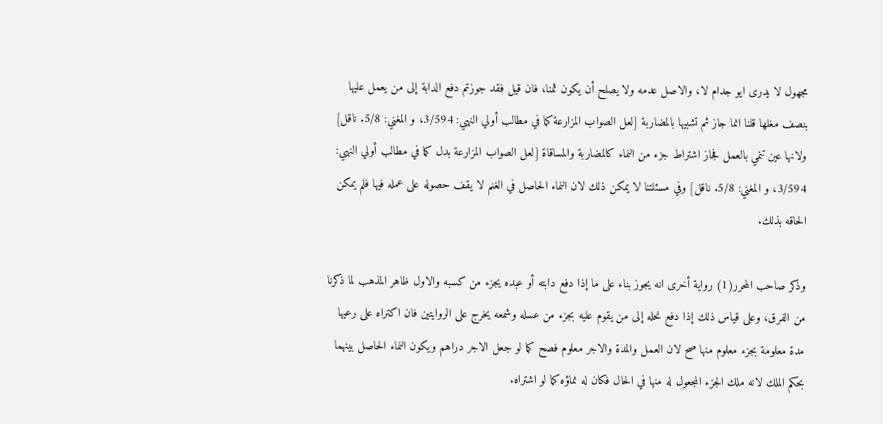مجهول لا يدرى ايو جدام لا، والاصل عدمه ولا يصلح أن يكون ثمنا، فان قيل فقد جوزتم دفع الدابة إلى من يعمل عليها بنصف مغلها قلنا انما جاز ثم تشبيها بالمضاربة [لعل الصواب المزارعة كما في مطالب أولي النهي: 3/594، و المغني: 5/8. ناقل] ولانها عين تنمي بالعمل فجاز اشتراط جزء من النماء كالمضاربة والمساقاة [لعل الصواب المزارعة بدل كما في مطالب أولي النهي: 3/594، و المغني: 5/8. ناقل] وفي مسئلتنا لا يمكن ذلك لان النماء الحاصل في الغنم لا يقف حصوله على عمله فيها فلم يمكن الحاقه بذلك.

وذكر صاحب المحرر(1) رواية أخرى انه يجوز بناء على ما إذا دفع دابته أو عبده يجزء من كسبه والاول ظاهر المذهب لما ذكرنا من الفرق، وعلى قياس ذلك إذا دفع نحله إلى من يقوم عليه بجزء من عسله وشمعه يخرج على الروايتين فان اكتراه على رعيها مدة معلومة بجزء معلوم منها صح لان العمل والمدة والاجر معلوم فصح كما لو جعل الاجر دراهم ويكون النماء الحاصل بينهما بحكم الملك لانه ملك الجزء المجعول له منها في الحال فكان له نماؤه كما لو اشتراه.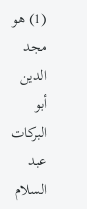(1) هو مجد الدين أبو البركات عبد السلام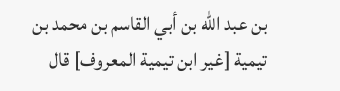بن عبد الله بن أبي القاسم بن محمد بن تيمية [غير ابن تيمية المعروف] قال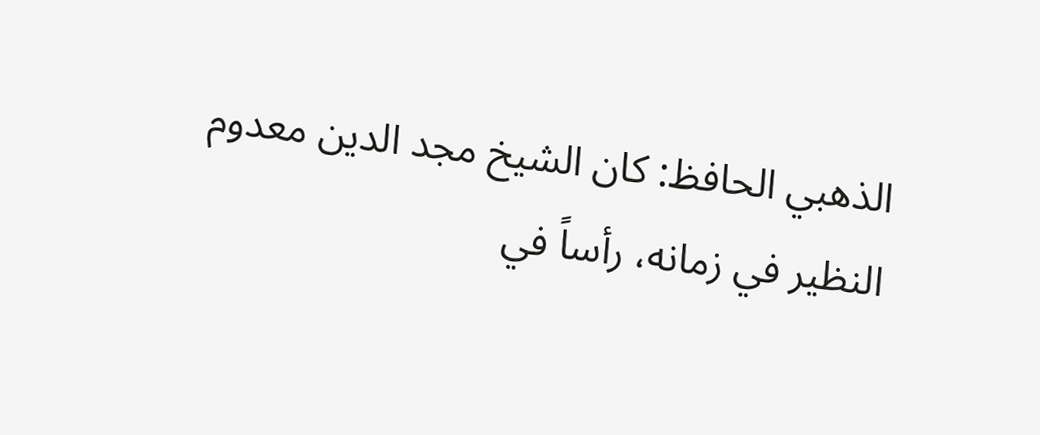الذهبي الحافظ: كان الشيخ مجد الدين معدوم النظير في زمانه، رأساً في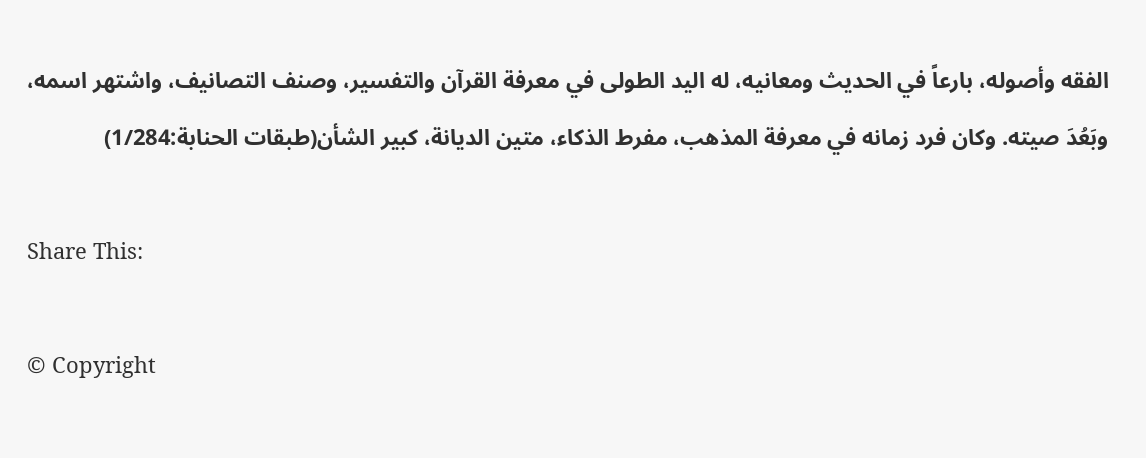الفقه وأصوله، بارعاً في الحديث ومعانيه، له اليد الطولى في معرفة القرآن والتفسير، وصنف التصانيف، واشتهر اسمه، وبَعُدَ صيته. وكان فرد زمانه في معرفة المذهب، مفرط الذكاء، متين الديانة، كبير الشأن(طبقات الحنابة:1/284)

Share This:

© Copyright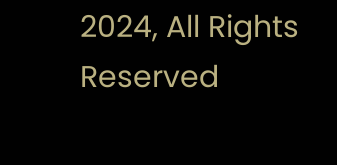2024, All Rights Reserved